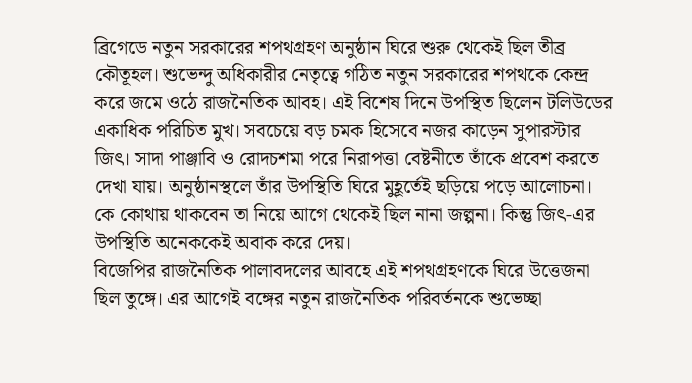ব্রিগেডে নতুন সরকারের শপথগ্রহণ অনুষ্ঠান ঘিরে শুরু থেকেই ছিল তীব্র কৌতূহল। শুভেন্দু অধিকারীর নেতৃত্বে গঠিত নতুন সরকারের শপথকে কেন্দ্র করে জমে ওঠে রাজনৈতিক আবহ। এই বিশেষ দিনে উপস্থিত ছিলেন টলিউডের একাধিক পরিচিত মুখ। সবচেয়ে বড় চমক হিসেবে নজর কাড়েন সুপারস্টার জিৎ। সাদা পাঞ্জাবি ও রোদচশমা পরে নিরাপত্তা বেষ্টনীতে তাঁকে প্রবেশ করতে দেখা যায়। অনুষ্ঠানস্থলে তাঁর উপস্থিতি ঘিরে মুহূর্তেই ছড়িয়ে পড়ে আলোচনা। কে কোথায় থাকবেন তা নিয়ে আগে থেকেই ছিল নানা জল্পনা। কিন্তু জিৎ-এর উপস্থিতি অনেককেই অবাক করে দেয়।
বিজেপির রাজনৈতিক পালাবদলের আবহে এই শপথগ্রহণকে ঘিরে উত্তেজনা ছিল তুঙ্গে। এর আগেই বঙ্গের নতুন রাজনৈতিক পরিবর্তনকে শুভেচ্ছা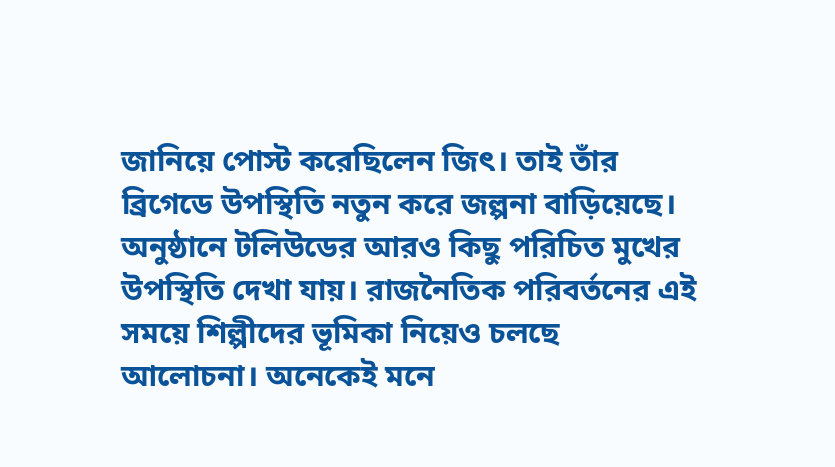জানিয়ে পোস্ট করেছিলেন জিৎ। তাই তাঁর ব্রিগেডে উপস্থিতি নতুন করে জল্পনা বাড়িয়েছে। অনুষ্ঠানে টলিউডের আরও কিছু পরিচিত মুখের উপস্থিতি দেখা যায়। রাজনৈতিক পরিবর্তনের এই সময়ে শিল্পীদের ভূমিকা নিয়েও চলছে আলোচনা। অনেকেই মনে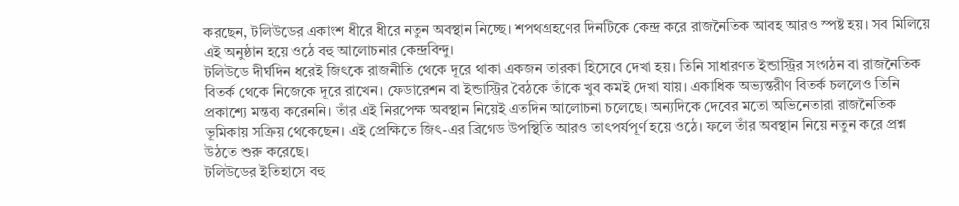করছেন, টলিউডের একাংশ ধীরে ধীরে নতুন অবস্থান নিচ্ছে। শপথগ্রহণের দিনটিকে কেন্দ্র করে রাজনৈতিক আবহ আরও স্পষ্ট হয়। সব মিলিয়ে এই অনুষ্ঠান হয়ে ওঠে বহু আলোচনার কেন্দ্রবিন্দু।
টলিউডে দীর্ঘদিন ধরেই জিৎকে রাজনীতি থেকে দূরে থাকা একজন তারকা হিসেবে দেখা হয়। তিনি সাধারণত ইন্ডাস্ট্রির সংগঠন বা রাজনৈতিক বিতর্ক থেকে নিজেকে দূরে রাখেন। ফেডারেশন বা ইন্ডাস্ট্রির বৈঠকে তাঁকে খুব কমই দেখা যায়। একাধিক অভ্যন্তরীণ বিতর্ক চললেও তিনি প্রকাশ্যে মন্তব্য করেননি। তাঁর এই নিরপেক্ষ অবস্থান নিয়েই এতদিন আলোচনা চলেছে। অন্যদিকে দেবের মতো অভিনেতারা রাজনৈতিক ভূমিকায় সক্রিয় থেকেছেন। এই প্রেক্ষিতে জিৎ-এর ব্রিগেড উপস্থিতি আরও তাৎপর্যপূর্ণ হয়ে ওঠে। ফলে তাঁর অবস্থান নিয়ে নতুন করে প্রশ্ন উঠতে শুরু করেছে।
টলিউডের ইতিহাসে বহু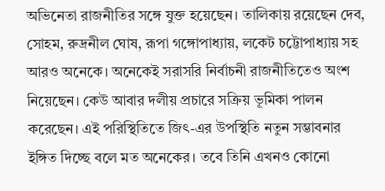অভিনেতা রাজনীতির সঙ্গে যুক্ত হয়েছেন। তালিকায় রয়েছেন দেব, সোহম, রুদ্রনীল ঘোষ, রূপা গঙ্গোপাধ্যায়, লকেট চট্টোপাধ্যায় সহ আরও অনেকে। অনেকেই সরাসরি নির্বাচনী রাজনীতিতেও অংশ নিয়েছেন। কেউ আবার দলীয় প্রচারে সক্রিয় ভূমিকা পালন করেছেন। এই পরিস্থিতিতে জিৎ-এর উপস্থিতি নতুন সম্ভাবনার ইঙ্গিত দিচ্ছে বলে মত অনেকের। তবে তিনি এখনও কোনো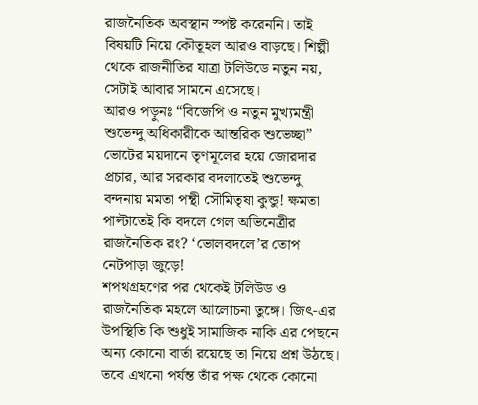রাজনৈতিক অবস্থান স্পষ্ট করেননি। তাই বিষয়টি নিয়ে কৌতূহল আরও বাড়ছে। শিল্পী থেকে রাজনীতির যাত্রা টলিউডে নতুন নয়, সেটাই আবার সামনে এসেছে।
আরও পড়ুনঃ “বিজেপি ও নতুন মুখ্যমন্ত্রী শুভেন্দু অধিকারীকে আন্তরিক শুভেচ্ছা” ভোটের ময়দানে তৃণমূলের হয়ে জোরদার প্রচার, আর সরকার বদলাতেই শুভেন্দু বন্দনায় মমতা পন্থী সৌমিতৃষা কুন্ডু! ক্ষমতা পাল্টাতেই কি বদলে গেল অভিনেত্রীর রাজনৈতিক রং? ‘ভোলবদলে’র তোপ নেটপাড়া জুড়ে!
শপথগ্রহণের পর থেকেই টলিউড ও রাজনৈতিক মহলে আলোচনা তুঙ্গে। জিৎ-এর উপস্থিতি কি শুধুই সামাজিক নাকি এর পেছনে অন্য কোনো বার্তা রয়েছে তা নিয়ে প্রশ্ন উঠছে। তবে এখনো পর্যন্ত তাঁর পক্ষ থেকে কোনো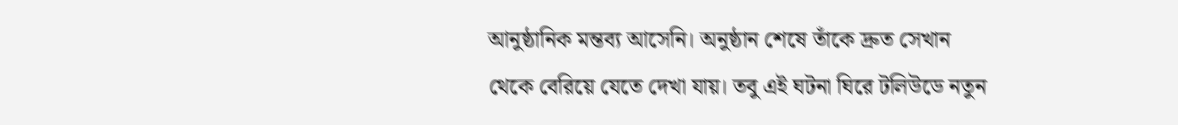আনুষ্ঠানিক মন্তব্য আসেনি। অনুষ্ঠান শেষে তাঁকে দ্রুত সেখান থেকে বেরিয়ে যেতে দেখা যায়। তবু এই ঘটনা ঘিরে টলিউডে নতুন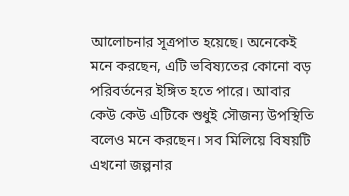আলোচনার সূত্রপাত হয়েছে। অনেকেই মনে করছেন, এটি ভবিষ্যতের কোনো বড় পরিবর্তনের ইঙ্গিত হতে পারে। আবার কেউ কেউ এটিকে শুধুই সৌজন্য উপস্থিতি বলেও মনে করছেন। সব মিলিয়ে বিষয়টি এখনো জল্পনার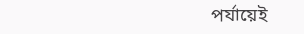পর্যায়েই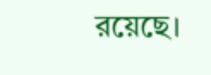রয়েছে।